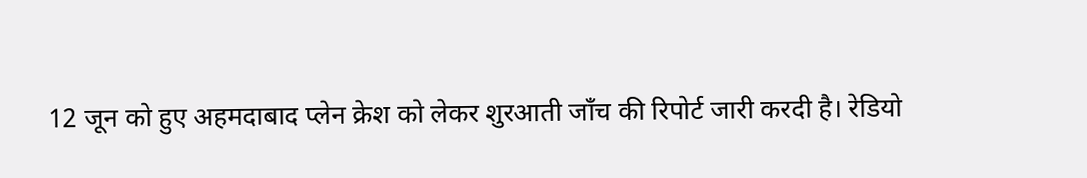12 जून को हुए अहमदाबाद प्लेन क्रेश को लेकर शुरआती जाँच की रिपोर्ट जारी करदी है। रेडियो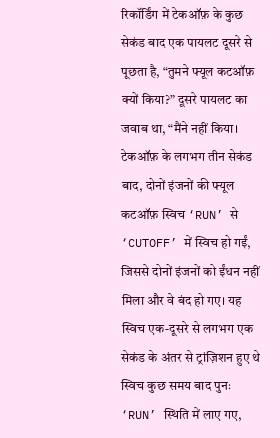रिकॉर्डिंग में टेकऑफ़ के कुछ सेकंड बाद एक पायलट दूसरे से पूछता है, “तुमने फ्यूल कटऑफ़ क्यों किया?” दूसरे पायलट का जवाब था, “मैंने नहीं किया।
टेकऑफ़ के लगभग तीन सेकंड बाद, दोनों इंजनों की फ्यूल कटऑफ़ स्विच ‘RUN’ से ‘CUTOFF’ में स्विच हो गईं, जिससे दोनों इंजनों को ईंधन नहीं मिला और वे बंद हो गए। यह स्विच एक-दूसरे से लगभग एक सेकंड के अंतर से ट्रांज़िशन हुए थे
स्विच कुछ समय बाद पुनः ‘RUN’ स्थिति में लाए गए,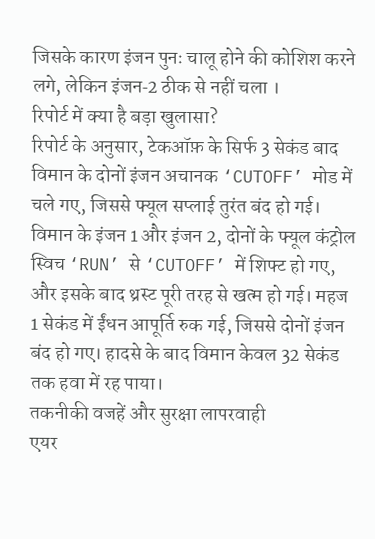जिसके कारण इंजन पुनः चालू होने की कोशिश करने लगे, लेकिन इंजन‑2 ठीक से नहीं चला ।
रिपोर्ट में क्या है बड़ा खुलासा?
रिपोर्ट के अनुसार, टेकऑफ़ के सिर्फ 3 सेकंड बाद विमान के दोनों इंजन अचानक ‘CUTOFF’ मोड में चले गए, जिससे फ्यूल सप्लाई तुरंत बंद हो गई। विमान के इंजन 1 और इंजन 2, दोनों के फ्यूल कंट्रोल स्विच ‘RUN’ से ‘CUTOFF’ में शिफ्ट हो गए, और इसके बाद थ्रस्ट पूरी तरह से खत्म हो गई। महज 1 सेकंड में ईंधन आपूर्ति रुक गई, जिससे दोनों इंजन बंद हो गए। हादसे के बाद विमान केवल 32 सेकंड तक हवा में रह पाया।
तकनीकी वजहें और सुरक्षा लापरवाही
एयर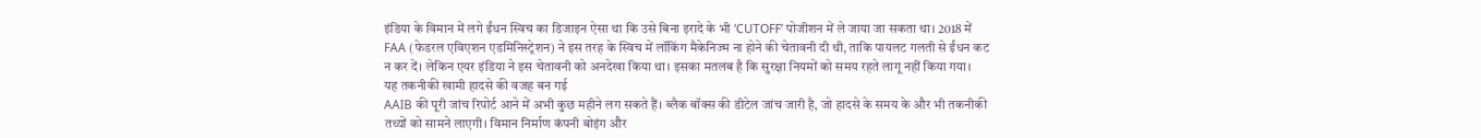इंडिया के विमान में लगे ईंधन स्विच का डिजाइन ऐसा था कि उसे बिना इरादे के भी ‘CUTOFF’ पोजीशन में ले जाया जा सकता था। 2018 में FAA (फेडरल एविएशन एडमिनिस्ट्रेशन) ने इस तरह के स्विच में लॉकिंग मैकेनिज्म ना होने की चेतावनी दी थी, ताकि पायलट गलती से ईंधन कट न कर दें। लेकिन एयर इंडिया ने इस चेतावनी को अनदेखा किया था। इसका मतलब है कि सुरक्षा नियमों को समय रहते लागू नहीं किया गया।
यह तकनीकी खामी हादसे की वजह बन गई
AAIB की पूरी जांच रिपोर्ट आने में अभी कुछ महीने लग सकते हैं। ब्लैक बॉक्स की डीटेल जांच जारी है, जो हादसे के समय के और भी तकनीकी तथ्यों को सामने लाएगी। विमान निर्माण कंपनी बोइंग और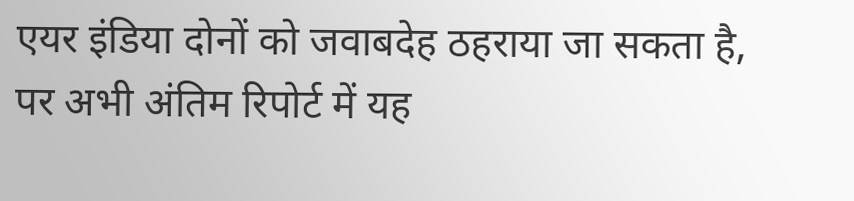एयर इंडिया दोनों को जवाबदेह ठहराया जा सकता है, पर अभी अंतिम रिपोर्ट में यह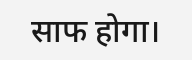साफ होगा।